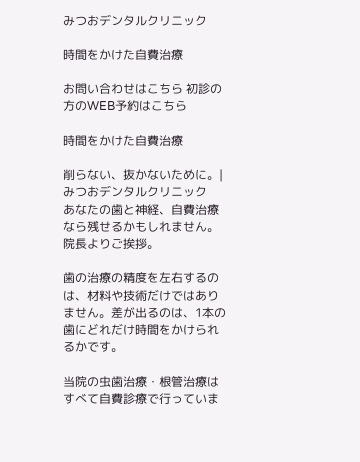みつおデンタルクリニック

時間をかけた自費治療

お問い合わせはこちら 初診の方のWEB予約はこちら

時間をかけた自費治療

削らない、抜かないために。|みつおデンタルクリニック
あなたの歯と神経、自費治療なら残せるかもしれません。院長よりご挨拶。

歯の治療の精度を左右するのは、材料や技術だけではありません。差が出るのは、1本の歯にどれだけ時間をかけられるかです。

当院の虫歯治療・根管治療はすべて自費診療で行っていま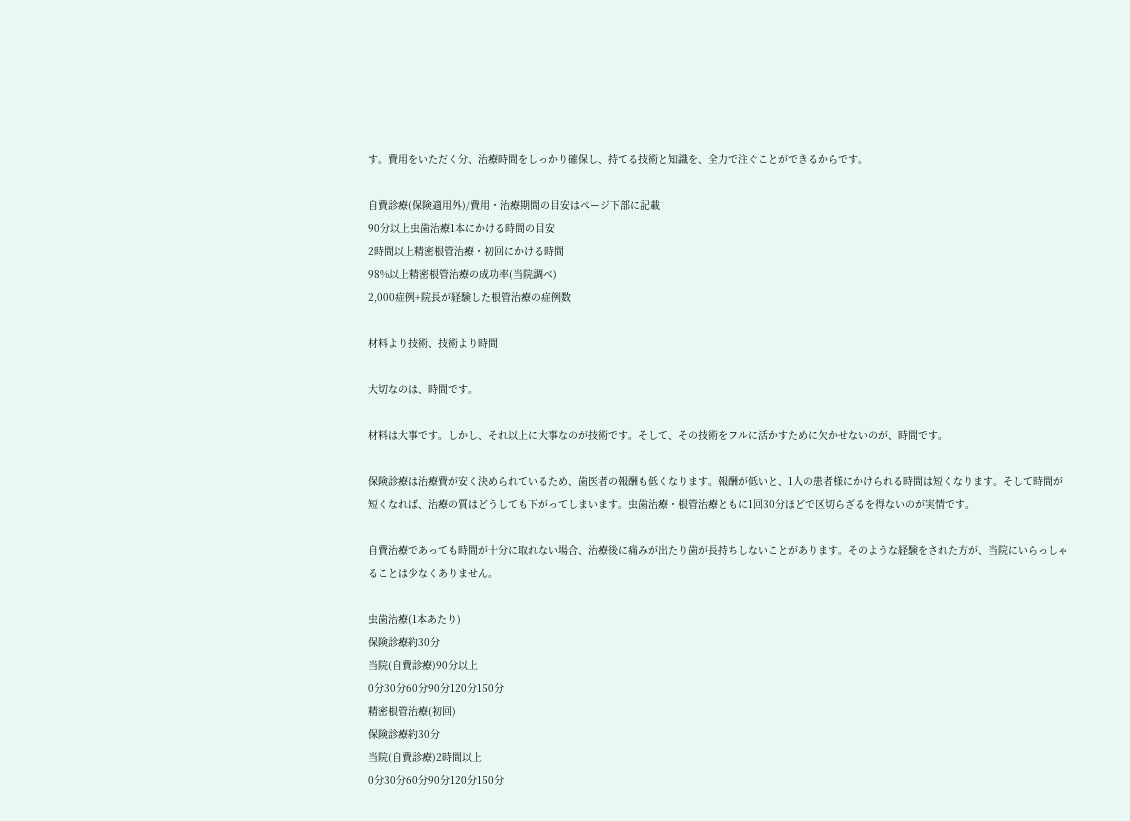す。費用をいただく分、治療時間をしっかり確保し、持てる技術と知識を、全力で注ぐことができるからです。

自費診療(保険適用外)/費用・治療期間の目安はページ下部に記載
90分以上虫歯治療1本にかける時間の目安
2時間以上精密根管治療・初回にかける時間
98%以上精密根管治療の成功率(当院調べ)
2,000症例+院長が経験した根管治療の症例数

材料より技術、技術より時間

大切なのは、時間です。

材料は大事です。しかし、それ以上に大事なのが技術です。そして、その技術をフルに活かすために欠かせないのが、時間です。

保険診療は治療費が安く決められているため、歯医者の報酬も低くなります。報酬が低いと、1人の患者様にかけられる時間は短くなります。そして時間が短くなれば、治療の質はどうしても下がってしまいます。虫歯治療・根管治療ともに1回30分ほどで区切らざるを得ないのが実情です。

自費治療であっても時間が十分に取れない場合、治療後に痛みが出たり歯が長持ちしないことがあります。そのような経験をされた方が、当院にいらっしゃることは少なくありません。

虫歯治療(1本あたり)
保険診療約30分
当院(自費診療)90分以上
0分30分60分90分120分150分
精密根管治療(初回)
保険診療約30分
当院(自費診療)2時間以上
0分30分60分90分120分150分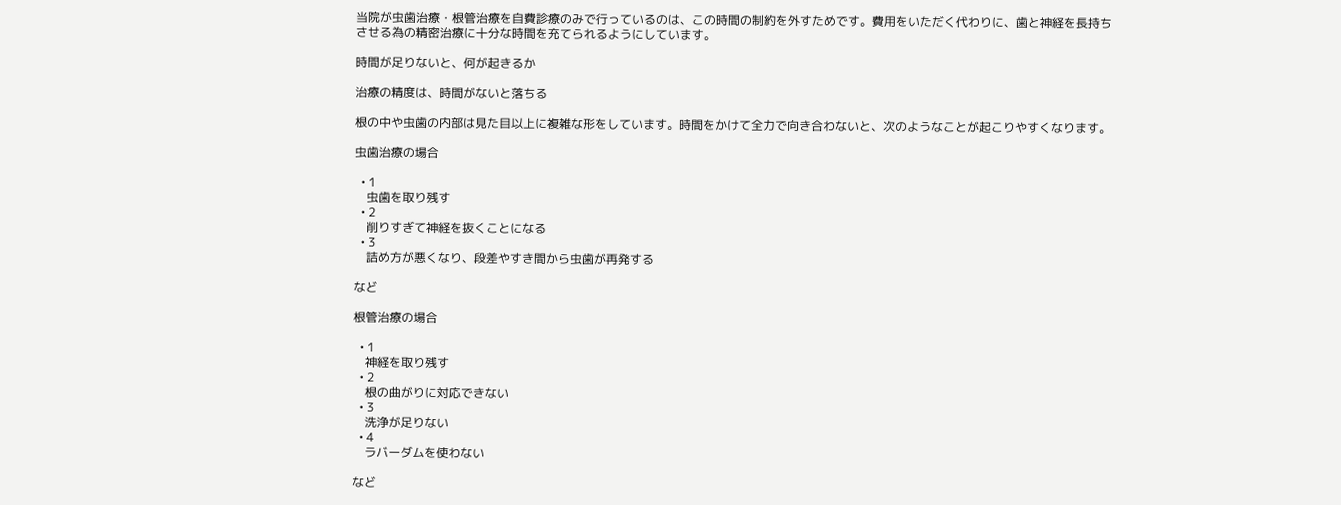当院が虫歯治療・根管治療を自費診療のみで行っているのは、この時間の制約を外すためです。費用をいただく代わりに、歯と神経を長持ちさせる為の精密治療に十分な時間を充てられるようにしています。

時間が足りないと、何が起きるか

治療の精度は、時間がないと落ちる

根の中や虫歯の内部は見た目以上に複雑な形をしています。時間をかけて全力で向き合わないと、次のようなことが起こりやすくなります。

虫歯治療の場合

  • 1
    虫歯を取り残す
  • 2
    削りすぎて神経を抜くことになる
  • 3
    詰め方が悪くなり、段差やすき間から虫歯が再発する

など

根管治療の場合

  • 1
    神経を取り残す
  • 2
    根の曲がりに対応できない
  • 3
    洗浄が足りない
  • 4
    ラバーダムを使わない

など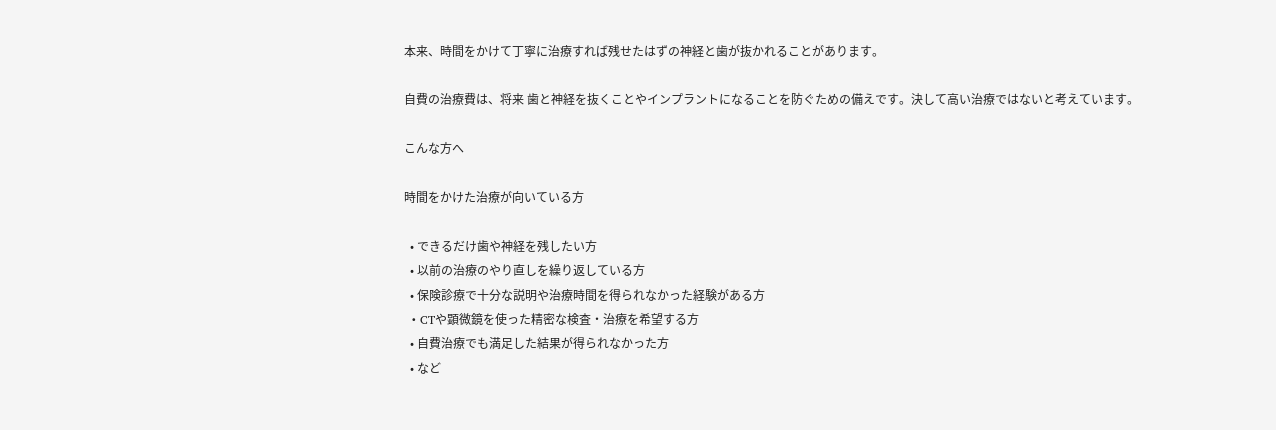本来、時間をかけて丁寧に治療すれば残せたはずの神経と歯が抜かれることがあります。

自費の治療費は、将来 歯と神経を抜くことやインプラントになることを防ぐための備えです。決して高い治療ではないと考えています。

こんな方へ

時間をかけた治療が向いている方

  • できるだけ歯や神経を残したい方
  • 以前の治療のやり直しを繰り返している方
  • 保険診療で十分な説明や治療時間を得られなかった経験がある方
  • CTや顕微鏡を使った精密な検査・治療を希望する方
  • 自費治療でも満足した結果が得られなかった方
  • など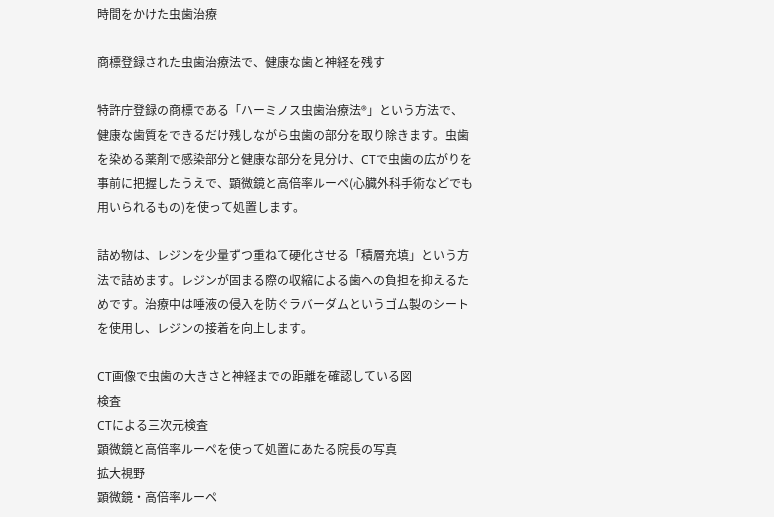時間をかけた虫歯治療

商標登録された虫歯治療法で、健康な歯と神経を残す

特許庁登録の商標である「ハーミノス虫歯治療法®」という方法で、健康な歯質をできるだけ残しながら虫歯の部分を取り除きます。虫歯を染める薬剤で感染部分と健康な部分を見分け、CTで虫歯の広がりを事前に把握したうえで、顕微鏡と高倍率ルーペ(心臓外科手術などでも用いられるもの)を使って処置します。

詰め物は、レジンを少量ずつ重ねて硬化させる「積層充填」という方法で詰めます。レジンが固まる際の収縮による歯への負担を抑えるためです。治療中は唾液の侵入を防ぐラバーダムというゴム製のシートを使用し、レジンの接着を向上します。

CT画像で虫歯の大きさと神経までの距離を確認している図
検査
CTによる三次元検査
顕微鏡と高倍率ルーペを使って処置にあたる院長の写真
拡大視野
顕微鏡・高倍率ルーペ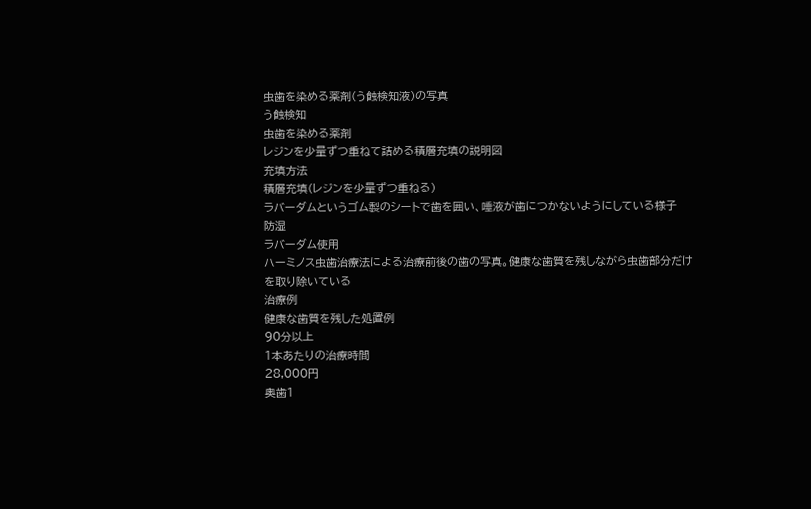虫歯を染める薬剤(う蝕検知液)の写真
う蝕検知
虫歯を染める薬剤
レジンを少量ずつ重ねて詰める積層充填の説明図
充填方法
積層充填(レジンを少量ずつ重ねる)
ラバーダムというゴム製のシートで歯を囲い、唾液が歯につかないようにしている様子
防湿
ラバーダム使用
ハーミノス虫歯治療法による治療前後の歯の写真。健康な歯質を残しながら虫歯部分だけを取り除いている
治療例
健康な歯質を残した処置例
90分以上
1本あたりの治療時間
28,000円
奥歯1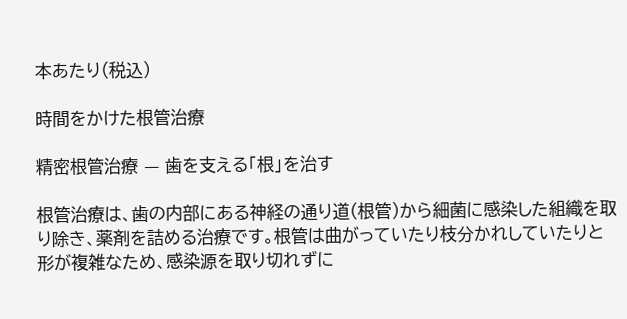本あたり(税込)

時間をかけた根管治療

精密根管治療 — 歯を支える「根」を治す

根管治療は、歯の内部にある神経の通り道(根管)から細菌に感染した組織を取り除き、薬剤を詰める治療です。根管は曲がっていたり枝分かれしていたりと形が複雑なため、感染源を取り切れずに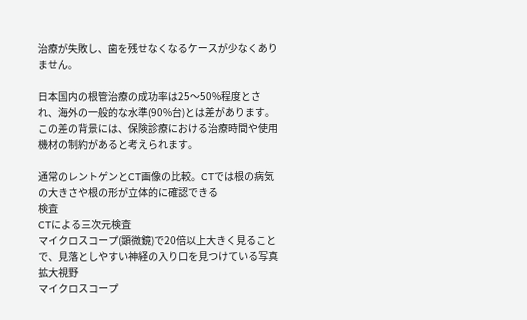治療が失敗し、歯を残せなくなるケースが少なくありません。

日本国内の根管治療の成功率は25〜50%程度とされ、海外の一般的な水準(90%台)とは差があります。この差の背景には、保険診療における治療時間や使用機材の制約があると考えられます。

通常のレントゲンとCT画像の比較。CTでは根の病気の大きさや根の形が立体的に確認できる
検査
CTによる三次元検査
マイクロスコープ(顕微鏡)で20倍以上大きく見ることで、見落としやすい神経の入り口を見つけている写真
拡大視野
マイクロスコープ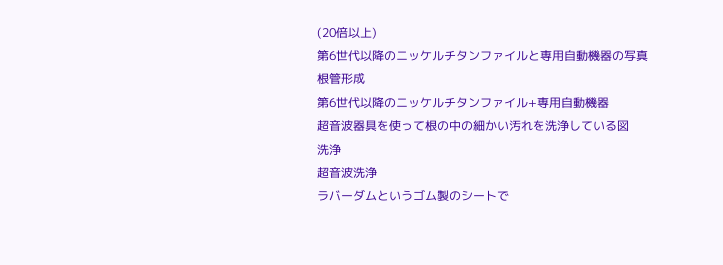(20倍以上)
第6世代以降のニッケルチタンファイルと専用自動機器の写真
根管形成
第6世代以降のニッケルチタンファイル+専用自動機器
超音波器具を使って根の中の細かい汚れを洗浄している図
洗浄
超音波洗浄
ラバーダムというゴム製のシートで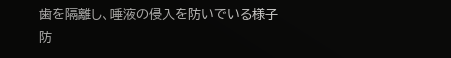歯を隔離し、唾液の侵入を防いでいる様子
防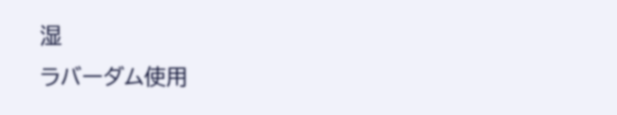湿
ラバーダム使用